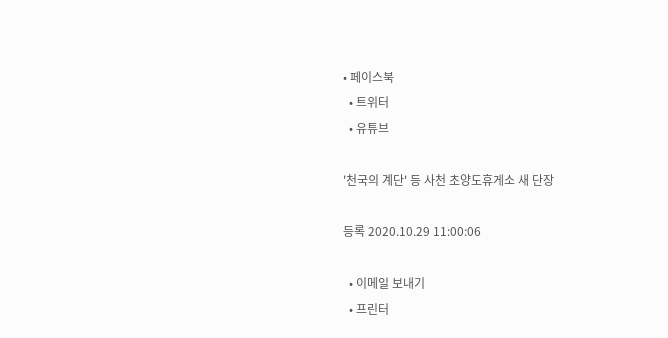• 페이스북
  • 트위터
  • 유튜브

'천국의 계단' 등 사천 초양도휴게소 새 단장

등록 2020.10.29 11:00:06

  • 이메일 보내기
  • 프린터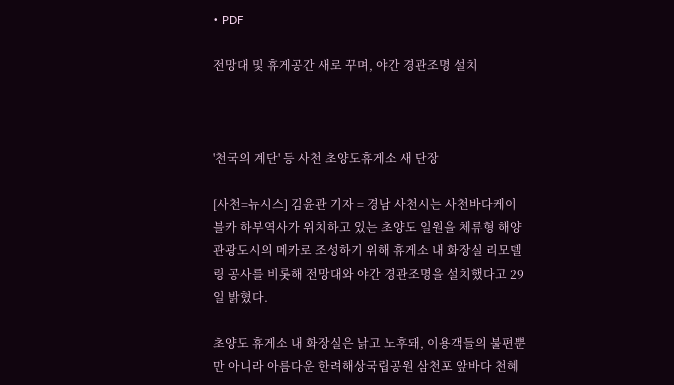• PDF

전망대 및 휴게공간 새로 꾸며, 야간 경관조명 설치



'천국의 계단' 등 사천 초양도휴게소 새 단장

[사천=뉴시스] 김윤관 기자 = 경남 사천시는 사천바다케이블카 하부역사가 위치하고 있는 초양도 일원을 체류형 해양관광도시의 메카로 조성하기 위해 휴게소 내 화장실 리모델링 공사를 비롯해 전망대와 야간 경관조명을 설치했다고 29일 밝혔다.

초양도 휴게소 내 화장실은 낡고 노후돼, 이용객들의 불편뿐만 아니라 아름다운 한려해상국립공원 삼천포 앞바다 천혜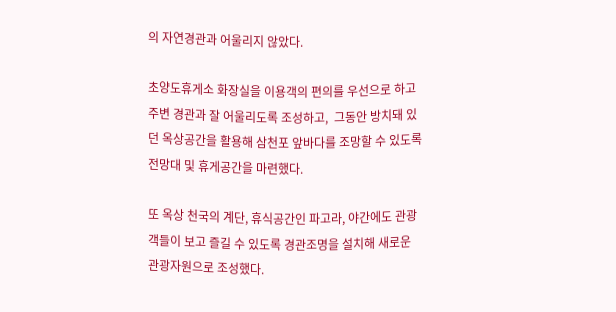의 자연경관과 어울리지 않았다.

초양도휴게소 화장실을 이용객의 편의를 우선으로 하고 주변 경관과 잘 어울리도록 조성하고,  그동안 방치돼 있던 옥상공간을 활용해 삼천포 앞바다를 조망할 수 있도록 전망대 및 휴게공간을 마련했다.

또 옥상 천국의 계단, 휴식공간인 파고라, 야간에도 관광객들이 보고 즐길 수 있도록 경관조명을 설치해 새로운 관광자원으로 조성했다.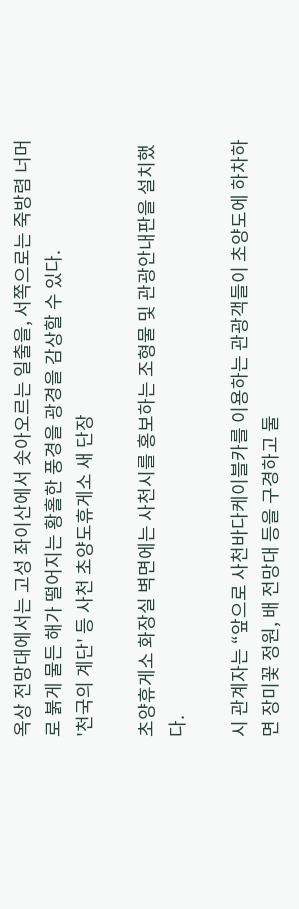옥상 전망대에서는 고성 좌이산에서 솟아오르는 일출을, 서쪽으로는 죽방렴 너머로 붉게 물든 해가 떨어지는 황홀한 풍경을 광경을 감상할 수 있다.
'천국의 계단' 등 사천 초양도휴게소 새 단장

초양휴게소 화장실 벽면에는 사천시를 홍보하는 조형물 및 관광안내판을 설치했다.

시 관계자는 “앞으로 사천바다케이블카를 이용하는 관광객들이 초양도에 하차하면 장미꽃 정원, 배 전망대 등을 구경하고 둘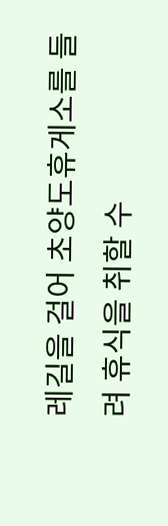레길을 걸어 초양도휴게소를 들려 휴식을 취할 수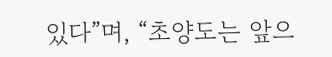있다”며, “초양도는 앞으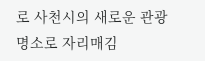로 사천시의 새로운 관광명소로 자리매김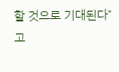할 것으로 기대된다”고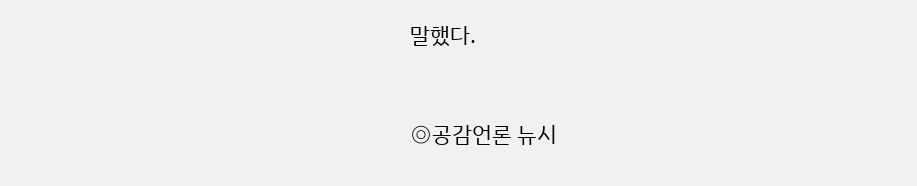말했다.


◎공감언론 뉴시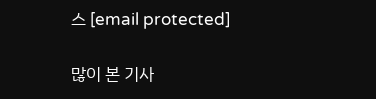스 [email protected]

많이 본 기사